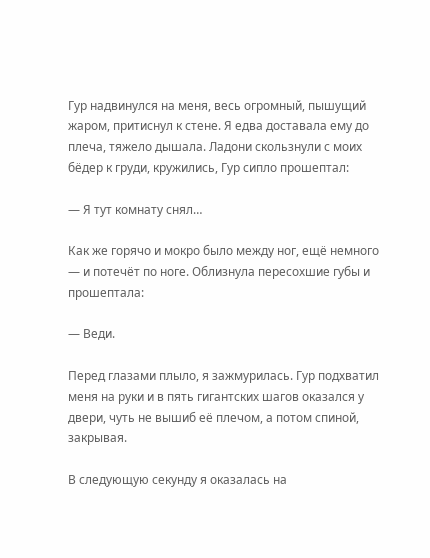Гур надвинулся на меня, весь огромный, пышущий жаром, притиснул к стене. Я едва доставала ему до плеча, тяжело дышала. Ладони скользнули с моих бёдер к груди, кружились, Гур сипло прошептал:

— Я тут комнату снял…

Как же горячо и мокро было между ног, ещё немного — и потечёт по ноге. Облизнула пересохшие губы и прошептала:

— Веди.

Перед глазами плыло, я зажмурилась. Гур подхватил меня на руки и в пять гигантских шагов оказался у двери, чуть не вышиб её плечом, а потом спиной, закрывая.

В следующую секунду я оказалась на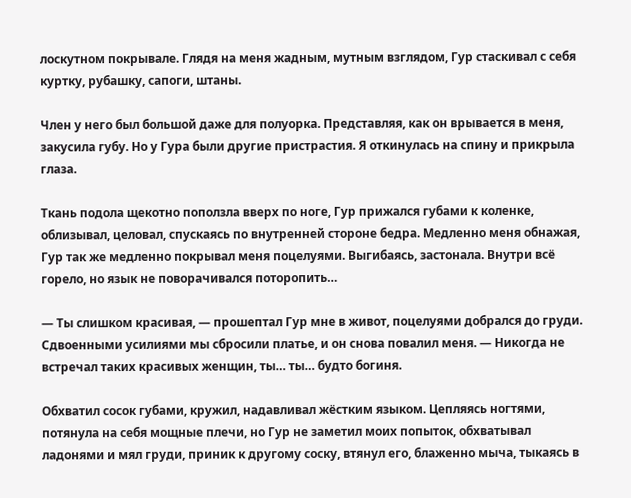лоскутном покрывале. Глядя на меня жадным, мутным взглядом, Гур стаскивал с себя куртку, рубашку, сапоги, штаны.

Член у него был большой даже для полуорка. Представляя, как он врывается в меня, закусила губу. Но у Гура были другие пристрастия. Я откинулась на спину и прикрыла глаза.

Ткань подола щекотно поползла вверх по ноге, Гур прижался губами к коленке, облизывал, целовал, спускаясь по внутренней стороне бедра. Медленно меня обнажая, Гур так же медленно покрывал меня поцелуями. Выгибаясь, застонала. Внутри всё горело, но язык не поворачивался поторопить…

— Ты слишком красивая, — прошептал Гур мне в живот, поцелуями добрался до груди. Сдвоенными усилиями мы сбросили платье, и он снова повалил меня. — Никогда не встречал таких красивых женщин, ты… ты… будто богиня.

Обхватил сосок губами, кружил, надавливал жёстким языком. Цепляясь ногтями, потянула на себя мощные плечи, но Гур не заметил моих попыток, обхватывал ладонями и мял груди, приник к другому соску, втянул его, блаженно мыча, тыкаясь в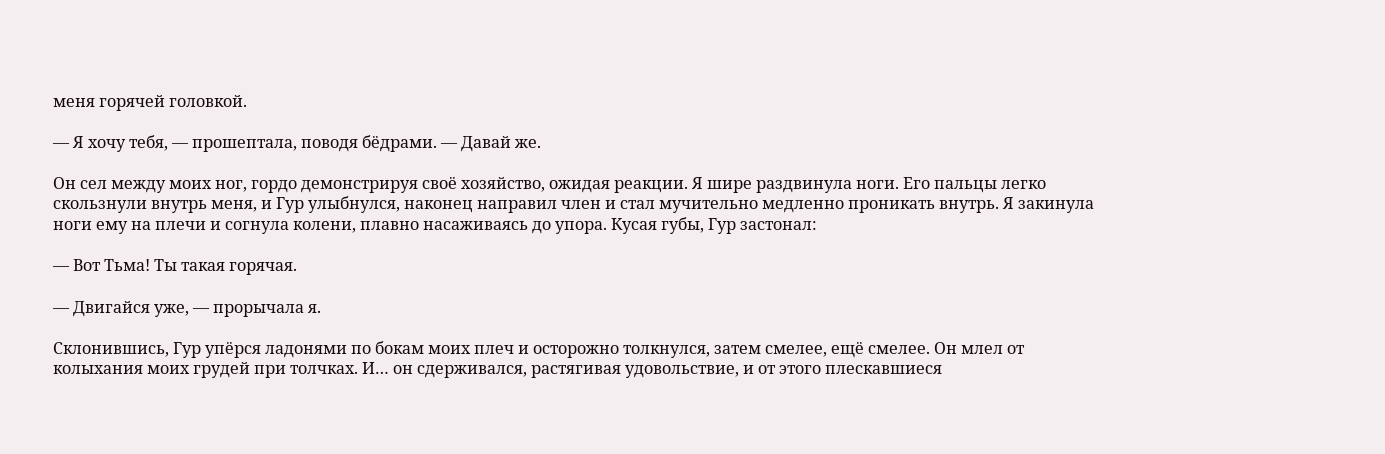меня горячей головкой.

— Я хочу тебя, — прошептала, поводя бёдрами. — Давай же.

Он сел между моих ног, гордо демонстрируя своё хозяйство, ожидая реакции. Я шире раздвинула ноги. Его пальцы легко скользнули внутрь меня, и Гур улыбнулся, наконец направил член и стал мучительно медленно проникать внутрь. Я закинула ноги ему на плечи и согнула колени, плавно насаживаясь до упора. Кусая губы, Гур застонал:

— Вот Тьма! Ты такая горячая.

— Двигайся уже, — прорычала я.

Склонившись, Гур упёрся ладонями по бокам моих плеч и осторожно толкнулся, затем смелее, ещё смелее. Он млел от колыхания моих грудей при толчках. И… он сдерживался, растягивая удовольствие, и от этого плескавшиеся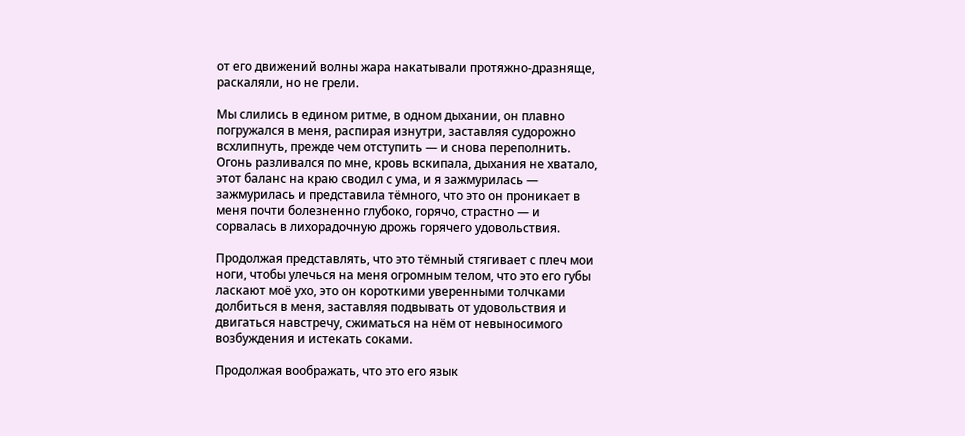от его движений волны жара накатывали протяжно-дразняще, раскаляли, но не грели.

Мы слились в едином ритме, в одном дыхании, он плавно погружался в меня, распирая изнутри, заставляя судорожно всхлипнуть, прежде чем отступить — и снова переполнить. Огонь разливался по мне, кровь вскипала, дыхания не хватало, этот баланс на краю сводил с ума, и я зажмурилась — зажмурилась и представила тёмного, что это он проникает в меня почти болезненно глубоко, горячо, страстно — и сорвалась в лихорадочную дрожь горячего удовольствия.

Продолжая представлять, что это тёмный стягивает с плеч мои ноги, чтобы улечься на меня огромным телом, что это его губы ласкают моё ухо, это он короткими уверенными толчками долбиться в меня, заставляя подвывать от удовольствия и двигаться навстречу, сжиматься на нём от невыносимого возбуждения и истекать соками.

Продолжая воображать, что это его язык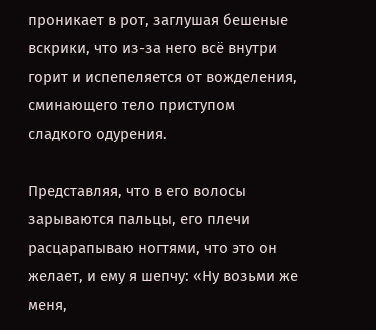проникает в рот, заглушая бешеные вскрики, что из-за него всё внутри горит и испепеляется от вожделения, сминающего тело приступом сладкого одурения.

Представляя, что в его волосы зарываются пальцы, его плечи расцарапываю ногтями, что это он желает, и ему я шепчу: «Ну возьми же меня,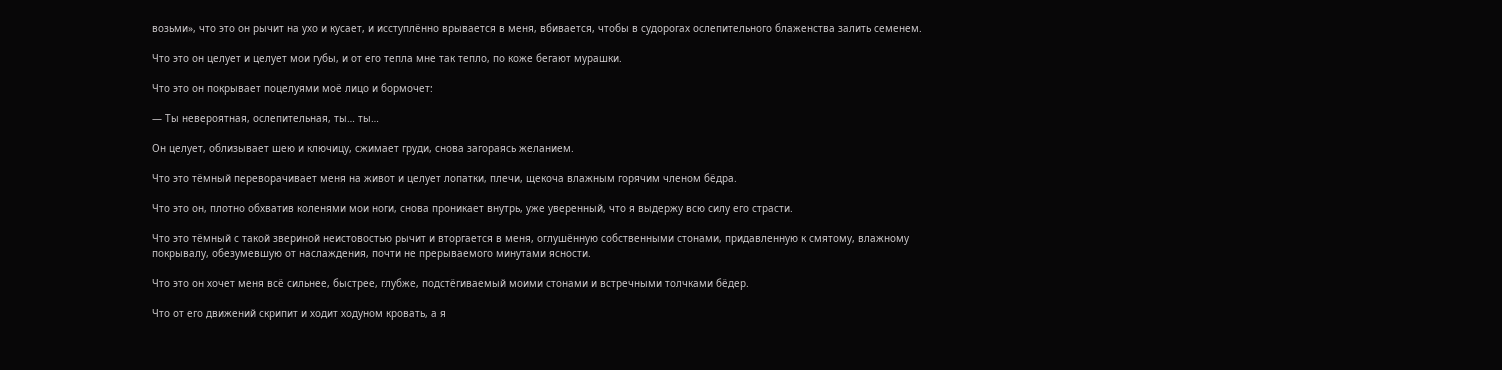возьми», что это он рычит на ухо и кусает, и исступлённо врывается в меня, вбивается, чтобы в судорогах ослепительного блаженства залить семенем.

Что это он целует и целует мои губы, и от его тепла мне так тепло, по коже бегают мурашки.

Что это он покрывает поцелуями моё лицо и бормочет:

— Ты невероятная, ослепительная, ты… ты…

Он целует, облизывает шею и ключицу, сжимает груди, снова загораясь желанием.

Что это тёмный переворачивает меня на живот и целует лопатки, плечи, щекоча влажным горячим членом бёдра.

Что это он, плотно обхватив коленями мои ноги, снова проникает внутрь, уже уверенный, что я выдержу всю силу его страсти.

Что это тёмный с такой звериной неистовостью рычит и вторгается в меня, оглушённую собственными стонами, придавленную к смятому, влажному покрывалу, обезумевшую от наслаждения, почти не прерываемого минутами ясности.

Что это он хочет меня всё сильнее, быстрее, глубже, подстёгиваемый моими стонами и встречными толчками бёдер.

Что от его движений скрипит и ходит ходуном кровать, а я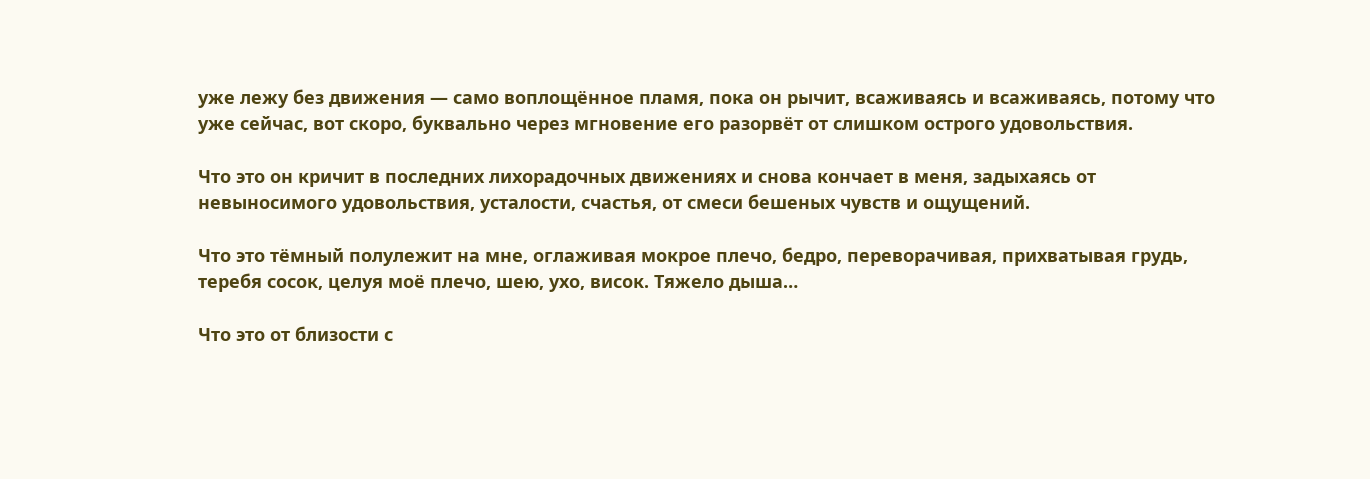уже лежу без движения — само воплощённое пламя, пока он рычит, всаживаясь и всаживаясь, потому что уже сейчас, вот скоро, буквально через мгновение его разорвёт от слишком острого удовольствия.

Что это он кричит в последних лихорадочных движениях и снова кончает в меня, задыхаясь от невыносимого удовольствия, усталости, счастья, от смеси бешеных чувств и ощущений.

Что это тёмный полулежит на мне, оглаживая мокрое плечо, бедро, переворачивая, прихватывая грудь, теребя сосок, целуя моё плечо, шею, ухо, висок. Тяжело дыша…

Что это от близости с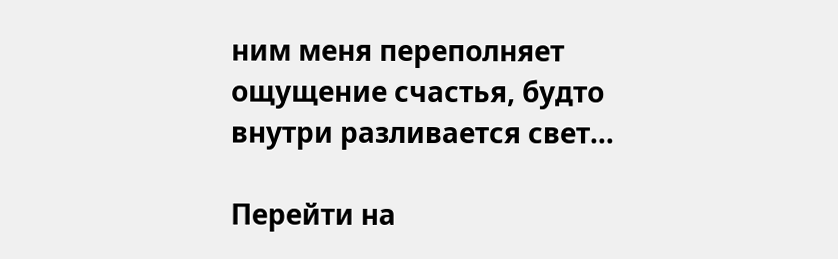ним меня переполняет ощущение счастья, будто внутри разливается свет…

Перейти на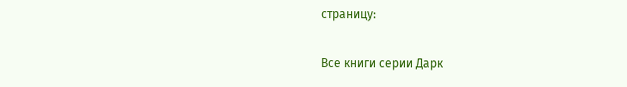страницу:

Все книги серии Дарк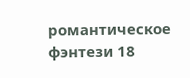романтическое фэнтези 18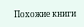Похожие книги